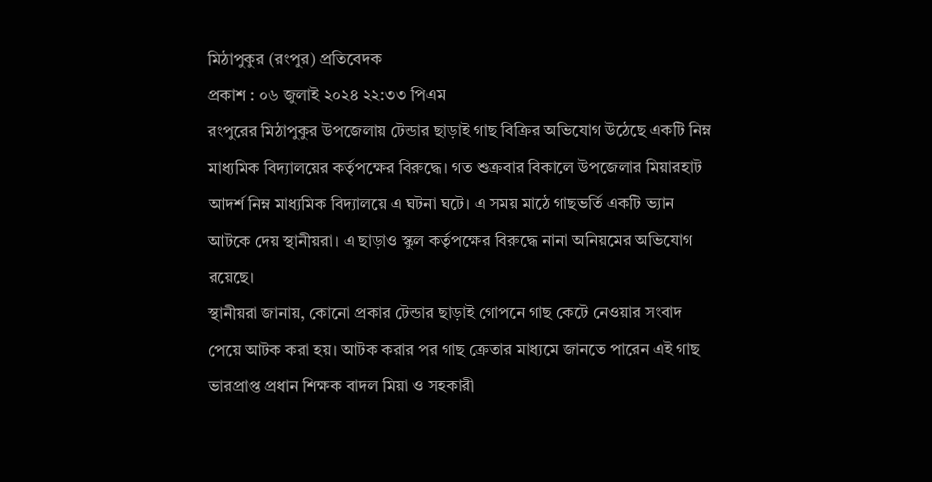মিঠাপুকুর (রংপুর) প্রতিবেদক
প্রকাশ : ০৬ জুলাই ২০২৪ ২২:৩৩ পিএম
রংপুরের মিঠাপুকুর উপজেলায় টেন্ডার ছাড়াই গাছ বিক্রির অভিযোগ উঠেছে একটি নিম্ন মাধ্যমিক বিদ্যালয়ের কর্তৃপক্ষের বিরুদ্ধে। গত শুক্রবার বিকালে উপজেলার মিয়ারহাট আদর্শ নিম্ন মাধ্যমিক বিদ্যালয়ে এ ঘটনা ঘটে। এ সময় মাঠে গাছভর্তি একটি ভ্যান আটকে দেয় স্থানীয়রা। এ ছাড়াও স্কুল কর্তৃপক্ষের বিরুদ্ধে নানা অনিয়মের অভিযোগ রয়েছে।
স্থানীয়রা জানায়, কোনো প্রকার টেন্ডার ছাড়াই গোপনে গাছ কেটে নেওয়ার সংবাদ পেয়ে আটক করা হয়। আটক করার পর গাছ ক্রেতার মাধ্যমে জানতে পারেন এই গাছ ভারপ্রাপ্ত প্রধান শিক্ষক বাদল মিয়া ও সহকারী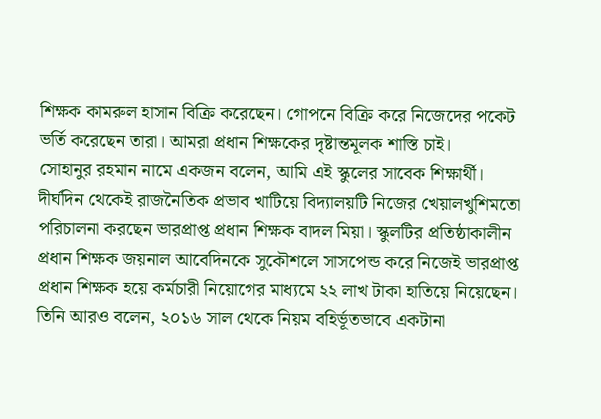শিক্ষক কামরুল হাসান বিক্রি করেছেন। গোপনে বিক্রি করে নিজেদের পকেট ভর্তি করেছেন তারা। আমরা প্রধান শিক্ষকের দৃষ্টান্তমূলক শাস্তি চাই।
সোহানুর রহমান নামে একজন বলেন, আমি এই স্কুলের সাবেক শিক্ষার্থী। দীর্ঘদিন থেকেই রাজনৈতিক প্রভাব খাটিয়ে বিদ্যালয়টি নিজের খেয়ালখুশিমতো পরিচালনা করছেন ভারপ্রাপ্ত প্রধান শিক্ষক বাদল মিয়া। স্কুলটির প্রতিষ্ঠাকালীন প্রধান শিক্ষক জয়নাল আবেদিনকে সুকৌশলে সাসপেন্ড করে নিজেই ভারপ্রাপ্ত প্রধান শিক্ষক হয়ে কর্মচারী নিয়োগের মাধ্যমে ২২ লাখ টাকা হাতিয়ে নিয়েছেন।
তিনি আরও বলেন, ২০১৬ সাল থেকে নিয়ম বহির্ভূতভাবে একটানা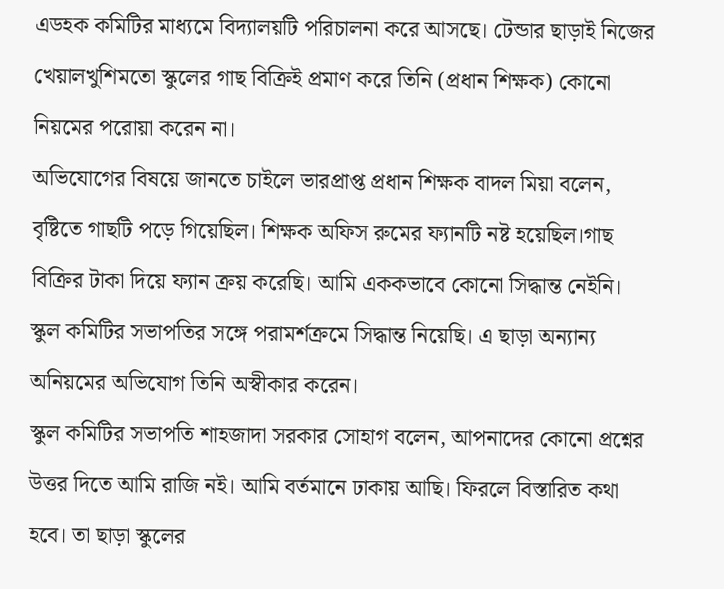এডহক কমিটির মাধ্যমে বিদ্যালয়টি পরিচালনা করে আসছে। টেন্ডার ছাড়াই নিজের খেয়ালখুশিমতো স্কুলের গাছ বিক্রিই প্রমাণ করে তিনি (প্রধান শিক্ষক) কোনো নিয়মের পরোয়া করেন না।
অভিযোগের বিষয়ে জানতে চাইলে ভারপ্রাপ্ত প্রধান শিক্ষক বাদল মিয়া বলেন, বৃষ্টিতে গাছটি পড়ে গিয়েছিল। শিক্ষক অফিস রুমের ফ্যানটি নষ্ট হয়েছিল।গাছ বিক্রির টাকা দিয়ে ফ্যান ক্রয় করেছি। আমি এককভাবে কোনো সিদ্ধান্ত নেইনি। স্কুল কমিটির সভাপতির সঙ্গে পরামর্শক্রমে সিদ্ধান্ত নিয়েছি। এ ছাড়া অন্যান্য অনিয়মের অভিযোগ তিনি অস্বীকার করেন।
স্কুল কমিটির সভাপতি শাহজাদা সরকার সোহাগ বলেন, আপনাদের কোনো প্রশ্নের উত্তর দিতে আমি রাজি নই। আমি বর্তমানে ঢাকায় আছি। ফিরলে বিস্তারিত কথা হবে। তা ছাড়া স্কুলের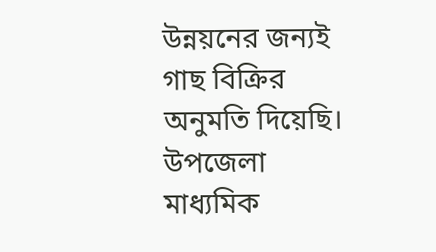উন্নয়নের জন্যই গাছ বিক্রির অনুমতি দিয়েছি।
উপজেলা মাধ্যমিক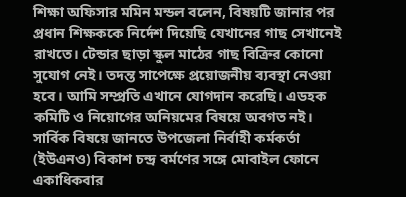শিক্ষা অফিসার মমিন মন্ডল বলেন, বিষয়টি জানার পর প্রধান শিক্ষককে নির্দেশ দিয়েছি যেখানের গাছ সেখানেই রাখতে। টেন্ডার ছাড়া স্কুল মাঠের গাছ বিক্রির কোনো সুযোগ নেই। তদন্ত সাপেক্ষে প্রয়োজনীয় ব্যবস্থা নেওয়া হবে। আমি সম্প্রতি এখানে যোগদান করেছি। এডহক কমিটি ও নিয়োগের অনিয়মের বিষয়ে অবগত নই।
সার্বিক বিষয়ে জানতে উপজেলা নির্বাহী কর্মকর্তা (ইউএনও) বিকাশ চন্দ্র বর্মণের সঙ্গে মোবাইল ফোনে একাধিকবার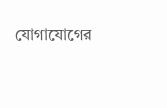যোগাযোগের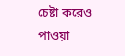চেষ্টা করেও পাওয়া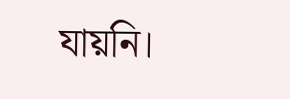যায়নি।